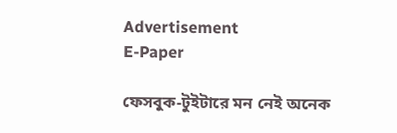Advertisement
E-Paper

ফেসবুক-টুইটারে মন নেই অনেক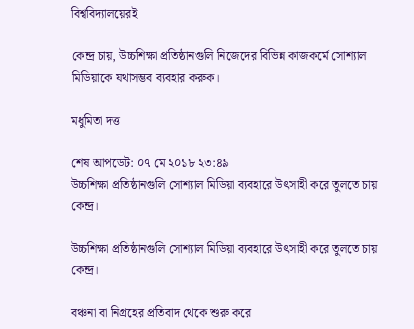বিশ্ববিদ্যালয়েরই

কেন্দ্র চায়, উচ্চশিক্ষা প্রতিষ্ঠানগুলি নিজেদের বিভিন্ন কাজকর্মে সোশ্যাল মিডিয়াকে যথাসম্ভব ব্যবহার করুক।

মধুমিতা দত্ত

শেষ আপডেট: ০৭ মে ২০১৮ ২৩:৪৯
উচ্চশিক্ষা প্রতিষ্ঠানগুলি সোশ্যাল মিডিয়া ব্যবহারে উৎসাহী করে তুলতে চায় কেন্দ্র।

উচ্চশিক্ষা প্রতিষ্ঠানগুলি সোশ্যাল মিডিয়া ব্যবহারে উৎসাহী করে তুলতে চায় কেন্দ্র।

বঞ্চনা বা নিগ্রহের প্রতিবাদ থেকে শুরু করে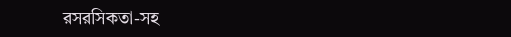রসরসিকতা-সহ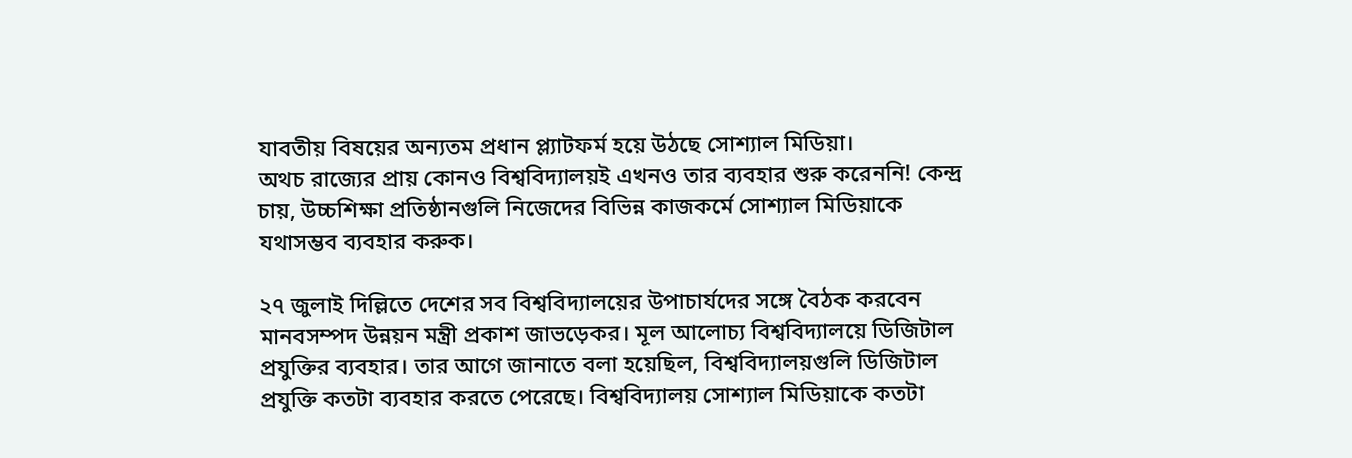যাবতীয় বিষয়ের অন্যতম প্রধান প্ল্যাটফর্ম হয়ে উঠছে সোশ্যাল মিডিয়া।
অথচ রাজ্যের প্রায় কোনও বিশ্ববিদ্যালয়ই এখনও তার ব্যবহার শুরু করেননি! কেন্দ্র চায়, উচ্চশিক্ষা প্রতিষ্ঠানগুলি নিজেদের বিভিন্ন কাজকর্মে সোশ্যাল মিডিয়াকে যথাসম্ভব ব্যবহার করুক।

২৭ জুলাই দিল্লিতে দেশের সব বিশ্ববিদ্যালয়ের উপাচার্যদের সঙ্গে বৈঠক করবেন মানবসম্পদ উন্নয়ন মন্ত্রী প্রকাশ জাভড়েকর। মূল আলোচ্য বিশ্ববিদ্যালয়ে ডিজিটাল প্রযুক্তির ব্যবহার। তার আগে জানাতে বলা হয়েছিল, বিশ্ববিদ্যালয়গুলি ডিজিটাল প্রযুক্তি কতটা ব্যবহার করতে পেরেছে। বিশ্ববিদ্যালয় সোশ্যাল মিডিয়াকে কতটা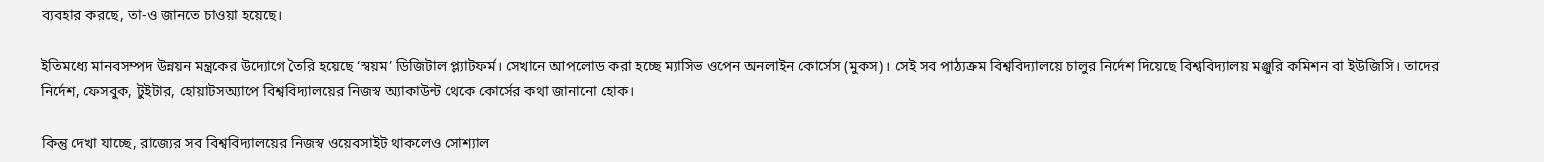ব্যবহার করছে, তা-ও জানতে চাওয়া হয়েছে।

ইতিমধ্যে মানবসম্পদ উন্নয়ন মন্ত্রকের উদ্যোগে তৈরি হয়েছে ‘স্বয়ম’ ডিজিটাল প্ল্যাটফর্ম। সেখানে আপলোড করা হচ্ছে ম্যাসিভ ওপেন অনলাইন কোর্সেস (মুকস)। সেই সব পাঠ্যক্রম বিশ্ববিদ্যালয়ে চালুর নির্দেশ দিয়েছে বিশ্ববিদ্যালয় মঞ্জুরি কমিশন বা ইউজিসি। তাদের নির্দেশ, ফেসবুক, টুইটার, হোয়াটসঅ্যাপে বিশ্ববিদ্যালয়ের নিজস্ব অ্যাকাউন্ট থেকে কোর্সের কথা জানানো হোক।

কিন্তু দেখা যাচ্ছে, রাজ্যের সব বিশ্ববিদ্যালয়ের নিজস্ব ওয়েবসাইট থাকলেও সোশ্যাল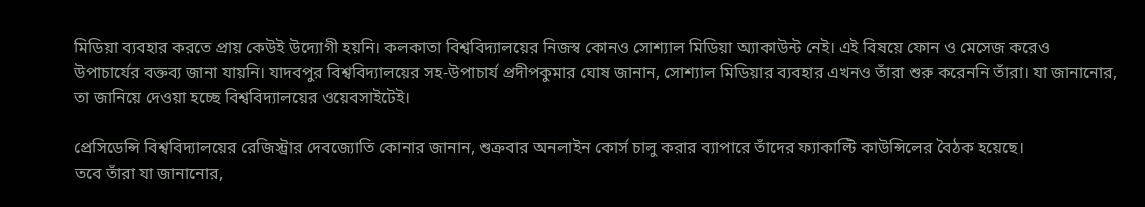মিডিয়া ব্যবহার করতে প্রায় কেউই উদ্যোগী হয়নি। কলকাতা বিশ্ববিদ্যালয়ের নিজস্ব কোনও সোশ্যাল মিডিয়া অ্যাকাউন্ট নেই। এই বিষয়ে ফোন ও মেসেজ করেও উপাচার্যের বক্তব্য জানা যায়নি। যাদবপুর বিশ্ববিদ্যালয়ের সহ-উপাচার্য প্রদীপকুমার ঘোষ জানান, সোশ্যাল মিডিয়ার ব্যবহার এখনও তাঁরা শুরু করেননি তাঁরা। যা জানানোর, তা জানিয়ে দেওয়া হচ্ছে বিশ্ববিদ্যালয়ের ওয়েবসাইটেই।

প্রেসিডেন্সি বিশ্ববিদ্যালয়ের রেজিস্ট্রার দেবজ্যোতি কোনার জানান, শুক্রবার অনলাইন কোর্স চালু করার ব্যাপারে তাঁদের ফ্যাকাল্টি কাউন্সিলের বৈঠক হয়েছে।
তবে তাঁরা যা জানানোর,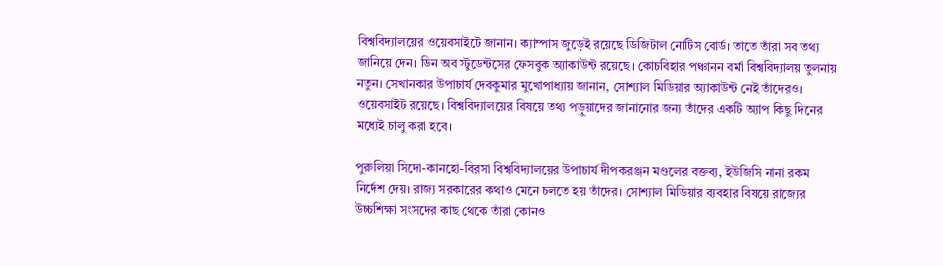বিশ্ববিদ্যালয়ের ওয়েবসাইটে জানান। ক্যাম্পাস জুড়েই রয়েছে ডিজিটাল নোটিস বোর্ড। তাতে তাঁরা সব তথ্য জানিয়ে দেন। ডিন অব স্টুডেন্টসের ফেসবুক অ্যাকাউন্ট রয়েছে। কোচবিহার পঞ্চানন বর্মা বিশ্ববিদ্যালয় তুলনায় নতুন। সেখানকার উপাচার্য দেবকুমার মুখোপাধ্যায় জানান, সোশ্যাল মিডিয়ার অ্যাকাউন্ট নেই তাঁদেরও। ওয়েবসাইট রয়েছে। বিশ্ববিদ্যালয়ের বিষয়ে তথ্য পড়ুয়াদের জানানোর জন্য তাঁদের একটি অ্যাপ কিছু দিনের মধ্যেই চালু করা হবে।

পুরুলিয়া সিদো-কানহো-বিরসা বিশ্ববিদ্যালয়ের উপাচার্য দীপকরঞ্জন মণ্ডলের বক্তব্য, ইউজিসি নানা রকম নির্দেশ দেয়। রাজ্য সরকারের কথাও মেনে চলতে হয় তাঁদের। সোশ্যাল মিডিয়ার ব্যবহার বিষয়ে রাজ্যের উচ্চশিক্ষা সংসদের কাছ থেকে তাঁরা কোনও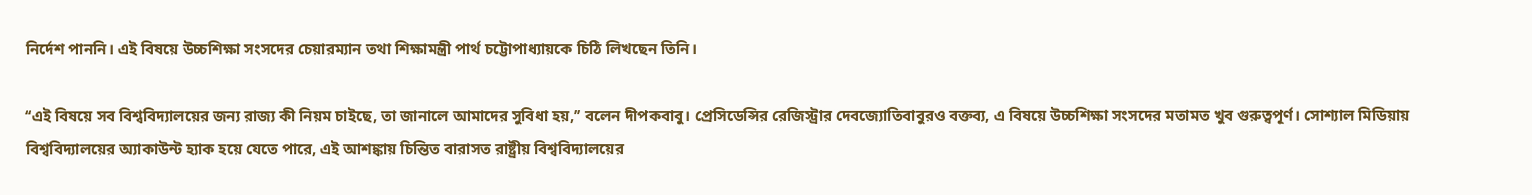নির্দেশ পাননি। এই বিষয়ে উচ্চশিক্ষা সংসদের চেয়ারম্যান তথা শিক্ষামন্ত্রী পার্থ চট্টোপাধ্যায়কে চিঠি লিখছেন তিনি।

‘‘এই বিষয়ে সব বিশ্ববিদ্যালয়ের জন্য রাজ্য কী নিয়ম চাইছে, তা জানালে আমাদের সুবিধা হয়,’’ বলেন দীপকবাবু। প্রেসিডেন্সির রেজিস্ট্রার দেবজ্যোতিবাবুরও বক্তব্য, এ বিষয়ে উচ্চশিক্ষা সংসদের মতামত খুব গুরুত্বপূর্ণ। সোশ্যাল মিডিয়ায় বিশ্ববিদ্যালয়ের অ্যাকাউন্ট হ্যাক হয়ে যেতে পারে, এই আশঙ্কায় চিন্তিত বারাসত রাষ্ট্রীয় বিশ্ববিদ্যালয়ের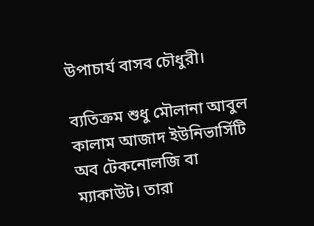উপাচার্য বাসব চৌধুরী।

ব্যতিক্রম শুধু মৌলানা আবুল কালাম আজাদ ইউনিভার্সিটি অব টেকনোলজি বা ম্যাকাউট। তারা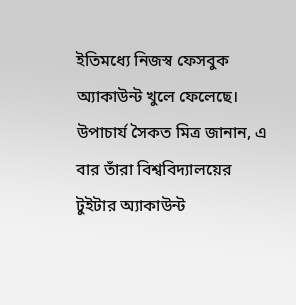ইতিমধ্যে নিজস্ব ফেসবুক অ্যাকাউন্ট খুলে ফেলেছে। উপাচার্য সৈকত মিত্র জানান, এ বার তাঁরা বিশ্ববিদ্যালয়ের টুইটার অ্যাকাউন্ট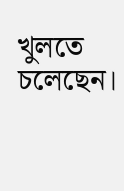খুলতে চলেছেন।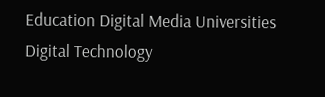Education Digital Media Universities Digital Technology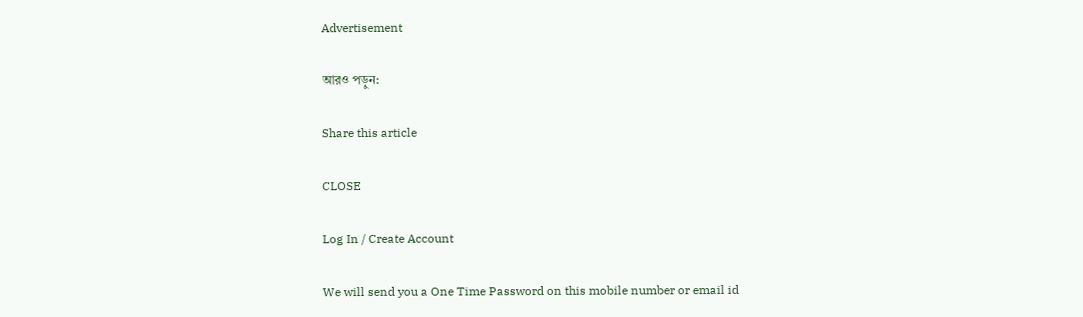Advertisement

আরও পড়ুন:

Share this article

CLOSE

Log In / Create Account

We will send you a One Time Password on this mobile number or email id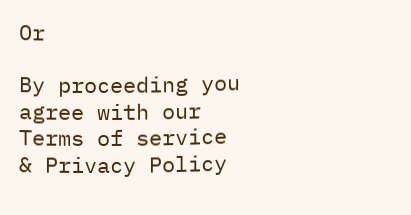Or

By proceeding you agree with our Terms of service & Privacy Policy